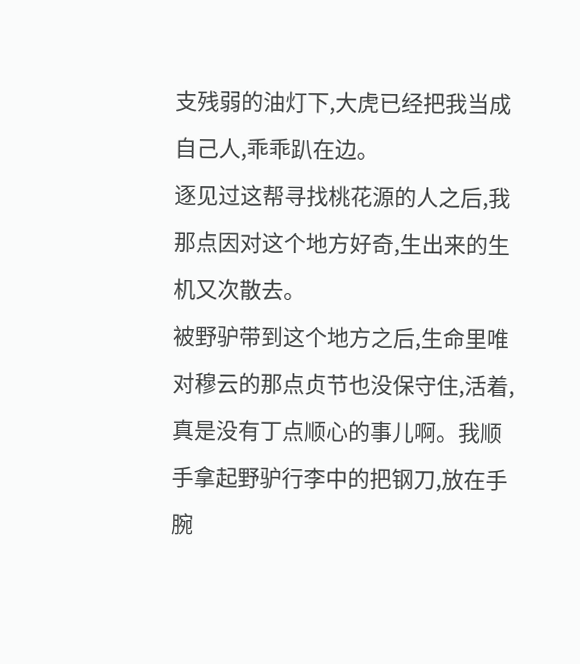支残弱的油灯下,大虎已经把我当成自己人,乖乖趴在边。
逐见过这帮寻找桃花源的人之后,我那点因对这个地方好奇,生出来的生机又次散去。
被野驴带到这个地方之后,生命里唯对穆云的那点贞节也没保守住,活着,真是没有丁点顺心的事儿啊。我顺手拿起野驴行李中的把钢刀,放在手腕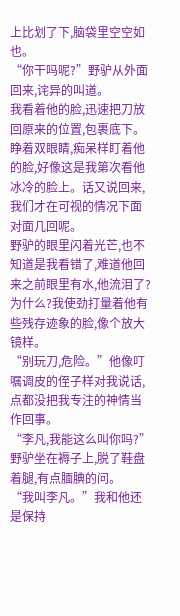上比划了下,脑袋里空空如也。
“你干吗呢?”野驴从外面回来,诧异的叫道。
我看着他的脸,迅速把刀放回原来的位置,包裹底下。睁着双眼睛,痴呆样盯着他的脸,好像这是我第次看他冰冷的脸上。话又说回来,我们才在可视的情况下面对面几回呢。
野驴的眼里闪着光芒,也不知道是我看错了,难道他回来之前眼里有水,他流泪了?为什么?我使劲打量着他有些残存迹象的脸,像个放大镜样。
“别玩刀,危险。”他像叮嘱调皮的侄子样对我说话,点都没把我专注的神情当作回事。
“李凡,我能这么叫你吗?”野驴坐在褥子上,脱了鞋盘着腿,有点腼腆的问。
“我叫李凡。”我和他还是保持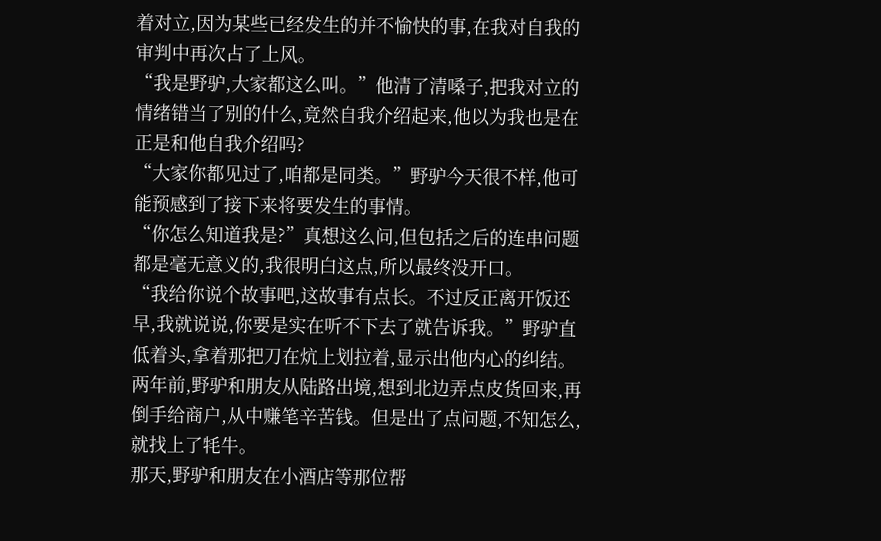着对立,因为某些已经发生的并不愉快的事,在我对自我的审判中再次占了上风。
“我是野驴,大家都这么叫。”他清了清嗓子,把我对立的情绪错当了别的什么,竟然自我介绍起来,他以为我也是在正是和他自我介绍吗?
“大家你都见过了,咱都是同类。”野驴今天很不样,他可能预感到了接下来将要发生的事情。
“你怎么知道我是?”真想这么问,但包括之后的连串问题都是毫无意义的,我很明白这点,所以最终没开口。
“我给你说个故事吧,这故事有点长。不过反正离开饭还早,我就说说,你要是实在听不下去了就告诉我。”野驴直低着头,拿着那把刀在炕上划拉着,显示出他内心的纠结。
两年前,野驴和朋友从陆路出境,想到北边弄点皮货回来,再倒手给商户,从中赚笔辛苦钱。但是出了点问题,不知怎么,就找上了牦牛。
那天,野驴和朋友在小酒店等那位帮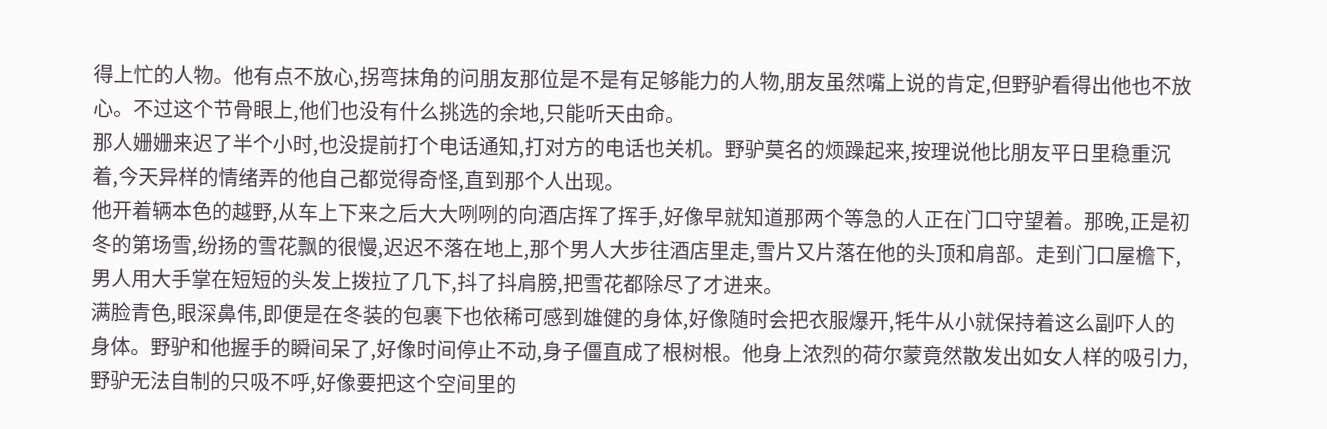得上忙的人物。他有点不放心,拐弯抹角的问朋友那位是不是有足够能力的人物,朋友虽然嘴上说的肯定,但野驴看得出他也不放心。不过这个节骨眼上,他们也没有什么挑选的余地,只能听天由命。
那人姗姗来迟了半个小时,也没提前打个电话通知,打对方的电话也关机。野驴莫名的烦躁起来,按理说他比朋友平日里稳重沉着,今天异样的情绪弄的他自己都觉得奇怪,直到那个人出现。
他开着辆本色的越野,从车上下来之后大大咧咧的向酒店挥了挥手,好像早就知道那两个等急的人正在门口守望着。那晚,正是初冬的第场雪,纷扬的雪花飘的很慢,迟迟不落在地上,那个男人大步往酒店里走,雪片又片落在他的头顶和肩部。走到门口屋檐下,男人用大手掌在短短的头发上拨拉了几下,抖了抖肩膀,把雪花都除尽了才进来。
满脸青色,眼深鼻伟,即便是在冬装的包裹下也依稀可感到雄健的身体,好像随时会把衣服爆开,牦牛从小就保持着这么副吓人的身体。野驴和他握手的瞬间呆了,好像时间停止不动,身子僵直成了根树根。他身上浓烈的荷尔蒙竟然散发出如女人样的吸引力,野驴无法自制的只吸不呼,好像要把这个空间里的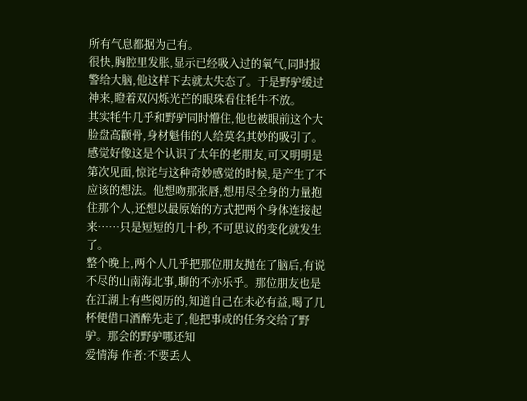所有气息都据为己有。
很快,胸腔里发胀,显示已经吸入过的氧气,同时报警给大脑,他这样下去就太失态了。于是野驴缓过神来,瞪着双闪烁光芒的眼珠看住牦牛不放。
其实牦牛几乎和野驴同时懵住,他也被眼前这个大脸盘高颧骨,身材魁伟的人给莫名其妙的吸引了。感觉好像这是个认识了太年的老朋友,可又明明是第次见面,惊诧与这种奇妙感觉的时候,是产生了不应该的想法。他想吻那张唇,想用尽全身的力量抱住那个人,还想以最原始的方式把两个身体连接起来……只是短短的几十秒,不可思议的变化就发生了。
整个晚上,两个人几乎把那位朋友抛在了脑后,有说不尽的山南海北事,聊的不亦乐乎。那位朋友也是在江湖上有些阅历的,知道自己在未必有益,喝了几杯便借口酒醉先走了,他把事成的任务交给了野驴。那会的野驴哪还知
爱情海 作者:不要丢人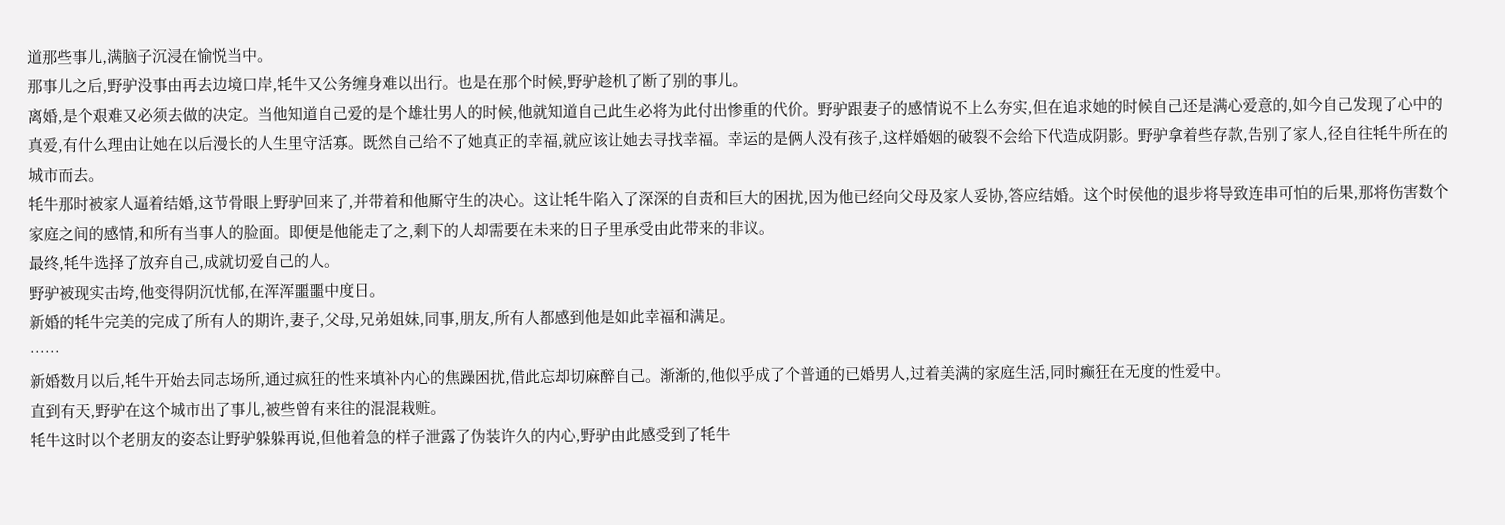道那些事儿,满脑子沉浸在愉悦当中。
那事儿之后,野驴没事由再去边境口岸,牦牛又公务缠身难以出行。也是在那个时候,野驴趁机了断了别的事儿。
离婚,是个艰难又必须去做的决定。当他知道自己爱的是个雄壮男人的时候,他就知道自己此生必将为此付出惨重的代价。野驴跟妻子的感情说不上么夯实,但在追求她的时候自己还是满心爱意的,如今自己发现了心中的真爱,有什么理由让她在以后漫长的人生里守活寡。既然自己给不了她真正的幸福,就应该让她去寻找幸福。幸运的是俩人没有孩子,这样婚姻的破裂不会给下代造成阴影。野驴拿着些存款,告别了家人,径自往牦牛所在的城市而去。
牦牛那时被家人逼着结婚,这节骨眼上野驴回来了,并带着和他厮守生的决心。这让牦牛陷入了深深的自责和巨大的困扰,因为他已经向父母及家人妥协,答应结婚。这个时侯他的退步将导致连串可怕的后果,那将伤害数个家庭之间的感情,和所有当事人的脸面。即便是他能走了之,剩下的人却需要在未来的日子里承受由此带来的非议。
最终,牦牛选择了放弃自己,成就切爱自己的人。
野驴被现实击垮,他变得阴沉忧郁,在浑浑噩噩中度日。
新婚的牦牛完美的完成了所有人的期许,妻子,父母,兄弟姐妹,同事,朋友,所有人都感到他是如此幸福和满足。
……
新婚数月以后,牦牛开始去同志场所,通过疯狂的性来填补内心的焦躁困扰,借此忘却切麻醉自己。渐渐的,他似乎成了个普通的已婚男人,过着美满的家庭生活,同时癫狂在无度的性爱中。
直到有天,野驴在这个城市出了事儿,被些曾有来往的混混栽赃。
牦牛这时以个老朋友的姿态让野驴躲躲再说,但他着急的样子泄露了伪装许久的内心,野驴由此感受到了牦牛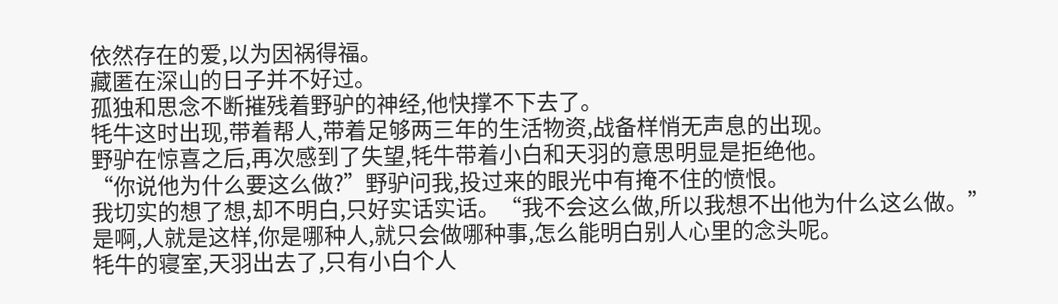依然存在的爱,以为因祸得福。
藏匿在深山的日子并不好过。
孤独和思念不断摧残着野驴的神经,他快撑不下去了。
牦牛这时出现,带着帮人,带着足够两三年的生活物资,战备样悄无声息的出现。
野驴在惊喜之后,再次感到了失望,牦牛带着小白和天羽的意思明显是拒绝他。
“你说他为什么要这么做?”野驴问我,投过来的眼光中有掩不住的愤恨。
我切实的想了想,却不明白,只好实话实话。“我不会这么做,所以我想不出他为什么这么做。”
是啊,人就是这样,你是哪种人,就只会做哪种事,怎么能明白别人心里的念头呢。
牦牛的寝室,天羽出去了,只有小白个人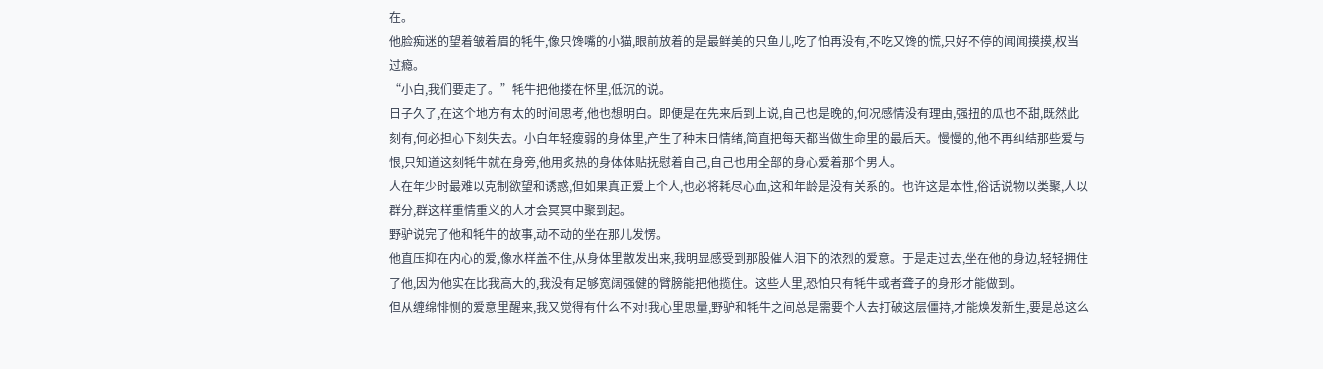在。
他脸痴迷的望着皱着眉的牦牛,像只馋嘴的小猫,眼前放着的是最鲜美的只鱼儿,吃了怕再没有,不吃又馋的慌,只好不停的闻闻摸摸,权当过瘾。
“小白,我们要走了。”牦牛把他搂在怀里,低沉的说。
日子久了,在这个地方有太的时间思考,他也想明白。即便是在先来后到上说,自己也是晚的,何况感情没有理由,强扭的瓜也不甜,既然此刻有,何必担心下刻失去。小白年轻瘦弱的身体里,产生了种末日情绪,简直把每天都当做生命里的最后天。慢慢的,他不再纠结那些爱与恨,只知道这刻牦牛就在身旁,他用炙热的身体体贴抚慰着自己,自己也用全部的身心爱着那个男人。
人在年少时最难以克制欲望和诱惑,但如果真正爱上个人,也必将耗尽心血,这和年龄是没有关系的。也许这是本性,俗话说物以类聚,人以群分,群这样重情重义的人才会冥冥中聚到起。
野驴说完了他和牦牛的故事,动不动的坐在那儿发愣。
他直压抑在内心的爱,像水样盖不住,从身体里散发出来,我明显感受到那股催人泪下的浓烈的爱意。于是走过去,坐在他的身边,轻轻拥住了他,因为他实在比我高大的,我没有足够宽阔强健的臂膀能把他揽住。这些人里,恐怕只有牦牛或者聋子的身形才能做到。
但从缠绵悱恻的爱意里醒来,我又觉得有什么不对!我心里思量,野驴和牦牛之间总是需要个人去打破这层僵持,才能焕发新生,要是总这么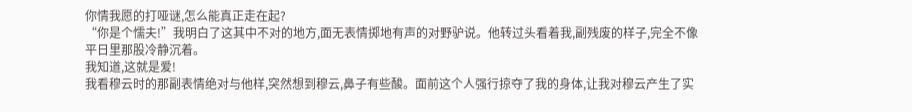你情我愿的打哑谜,怎么能真正走在起?
“你是个懦夫!”我明白了这其中不对的地方,面无表情掷地有声的对野驴说。他转过头看着我,副残废的样子,完全不像平日里那股冷静沉着。
我知道,这就是爱!
我看穆云时的那副表情绝对与他样,突然想到穆云,鼻子有些酸。面前这个人强行掠夺了我的身体,让我对穆云产生了实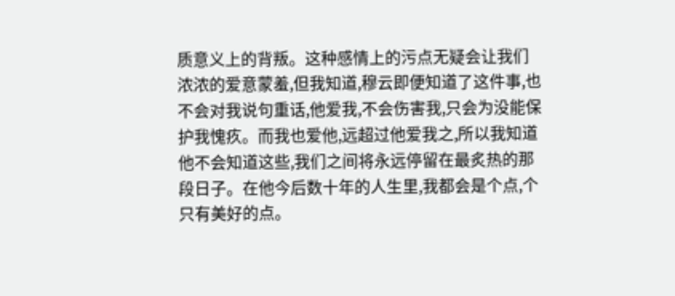质意义上的背叛。这种感情上的污点无疑会让我们浓浓的爱意蒙羞,但我知道,穆云即便知道了这件事,也不会对我说句重话,他爱我,不会伤害我,只会为没能保护我愧疚。而我也爱他,远超过他爱我之,所以我知道他不会知道这些,我们之间将永远停留在最炙热的那段日子。在他今后数十年的人生里,我都会是个点,个只有美好的点。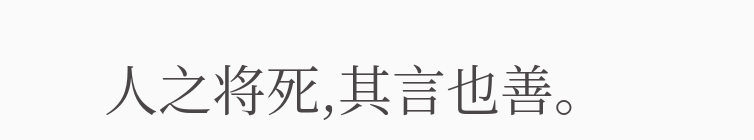人之将死,其言也善。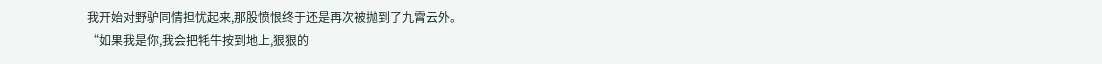我开始对野驴同情担忧起来,那股愤恨终于还是再次被抛到了九霄云外。
“如果我是你,我会把牦牛按到地上,狠狠的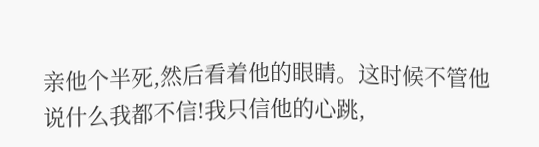亲他个半死,然后看着他的眼睛。这时候不管他说什么我都不信!我只信他的心跳,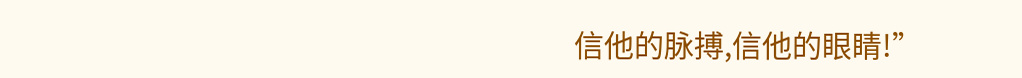信他的脉搏,信他的眼睛!”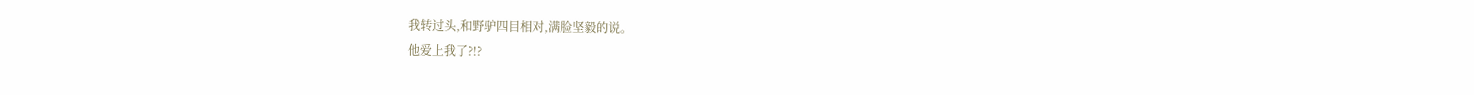我转过头,和野驴四目相对,满脸坚毅的说。
他爱上我了?!?